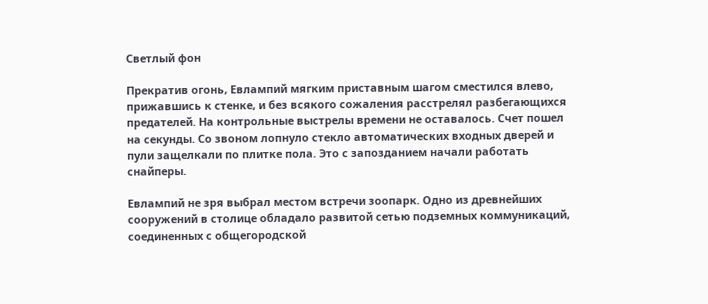Светлый фон

Прекратив огонь, Евлампий мягким приставным шагом сместился влево, прижавшись к стенке, и без всякого сожаления расстрелял разбегающихся предателей. На контрольные выстрелы времени не оставалось. Счет пошел на секунды. Со звоном лопнуло стекло автоматических входных дверей и пули защелкали по плитке пола. Это с запозданием начали работать снайперы.

Евлампий не зря выбрал местом встречи зоопарк. Одно из древнейших сооружений в столице обладало развитой сетью подземных коммуникаций, соединенных с общегородской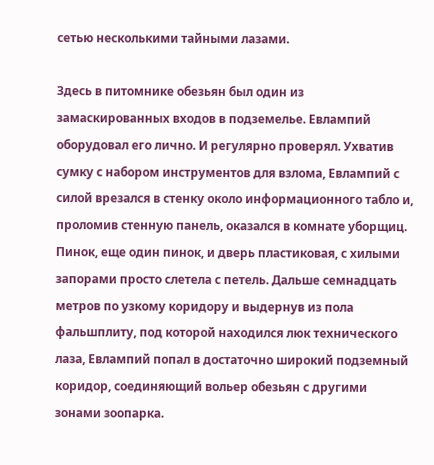сетью несколькими тайными лазами.

Здесь в питомнике обезьян был один из замаскированных входов в подземелье. Евлампий оборудовал его лично. И регулярно проверял. Ухватив сумку с набором инструментов для взлома, Евлампий с силой врезался в стенку около информационного табло и, проломив стенную панель, оказался в комнате уборщиц. Пинок, еще один пинок, и дверь пластиковая, с хилыми запорами просто слетела с петель. Дальше семнадцать метров по узкому коридору и выдернув из пола фальшплиту, под которой находился люк технического лаза, Евлампий попал в достаточно широкий подземный коридор, соединяющий вольер обезьян с другими зонами зоопарка.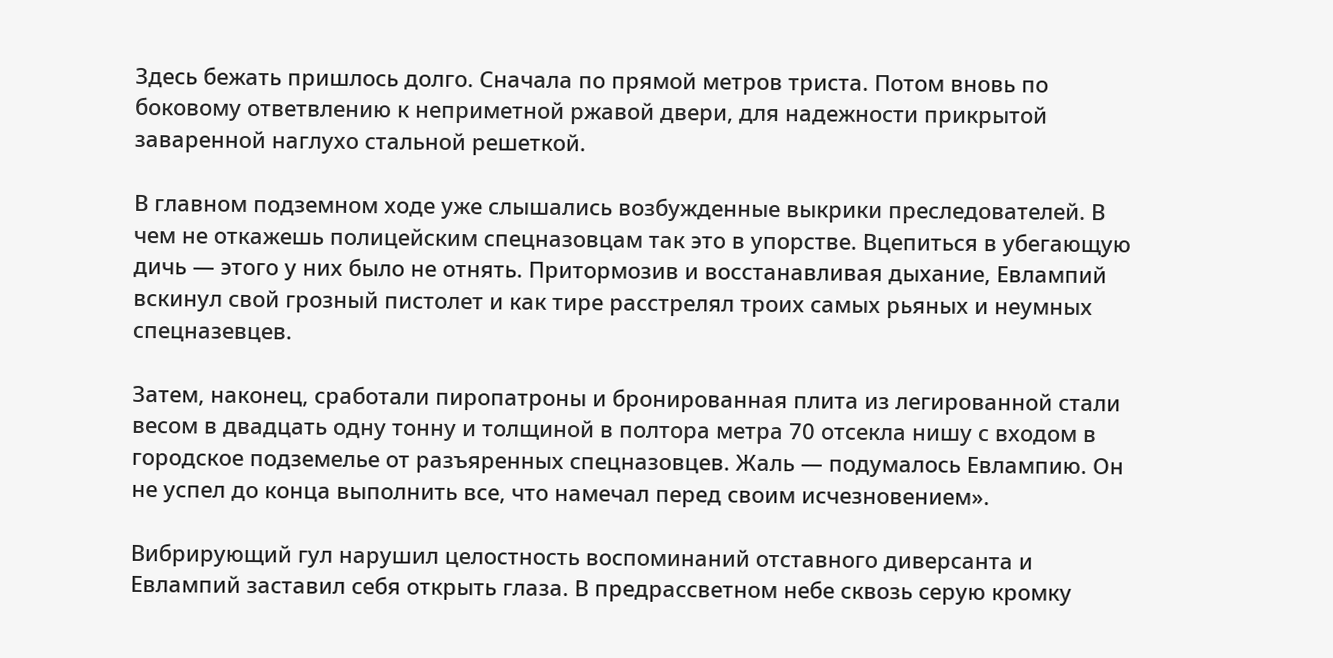Здесь бежать пришлось долго. Сначала по прямой метров триста. Потом вновь по боковому ответвлению к неприметной ржавой двери, для надежности прикрытой заваренной наглухо стальной решеткой.

В главном подземном ходе уже слышались возбужденные выкрики преследователей. В чем не откажешь полицейским спецназовцам так это в упорстве. Вцепиться в убегающую дичь — этого у них было не отнять. Притормозив и восстанавливая дыхание, Евлампий вскинул свой грозный пистолет и как тире расстрелял троих самых рьяных и неумных спецназевцев.

Затем, наконец, сработали пиропатроны и бронированная плита из легированной стали весом в двадцать одну тонну и толщиной в полтора метра 70 отсекла нишу с входом в городское подземелье от разъяренных спецназовцев. Жаль — подумалось Евлампию. Он не успел до конца выполнить все, что намечал перед своим исчезновением».

Вибрирующий гул нарушил целостность воспоминаний отставного диверсанта и Евлампий заставил себя открыть глаза. В предрассветном небе сквозь серую кромку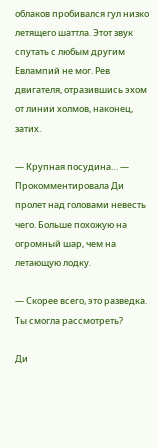облаков пробивался гул низко летящего шаттла. Этот звук спутать с любым другим Евлампий не мог. Рев двигателя, отразившись эхом от линии холмов, наконец, затих.

— Крупная посудина… — Прокомментировала Ди пролет над головами невесть чего. Больше похожую на огромный шар, чем на летающую лодку.

— Скорее всего, это разведка. Ты смогла рассмотреть?

Ди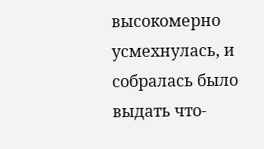высокомерно усмехнулась, и собралась было выдать что-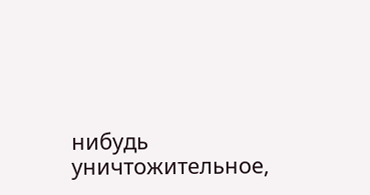нибудь уничтожительное,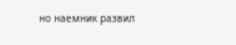но наемник развил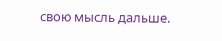свою мысль дальше.